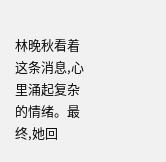林晚秋看着这条消息,心里涌起复杂的情绪。最终,她回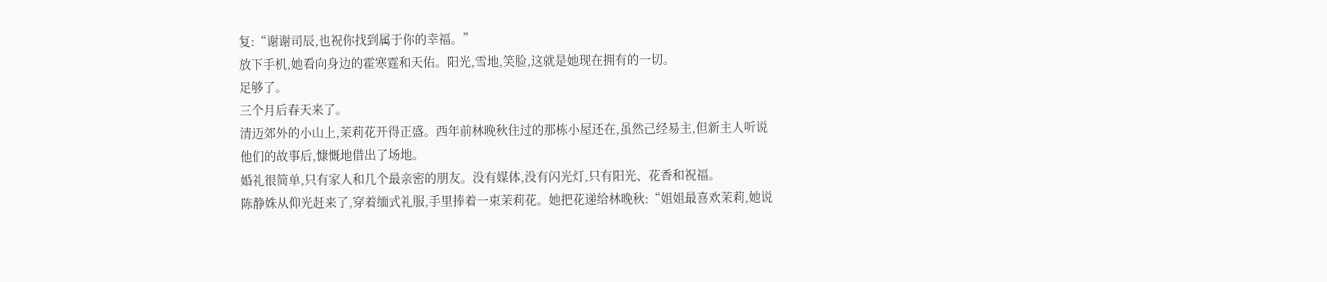复:“谢谢司辰,也祝你找到属于你的幸福。”
放下手机,她看向身边的霍寒霆和天佑。阳光,雪地,笑脸,这就是她现在拥有的一切。
足够了。
三个月后春天来了。
清迈郊外的小山上,茉莉花开得正盛。西年前林晚秋住过的那栋小屋还在,虽然己经易主,但新主人听说他们的故事后,慷慨地借出了场地。
婚礼很简单,只有家人和几个最亲密的朋友。没有媒体,没有闪光灯,只有阳光、花香和祝福。
陈静姝从仰光赶来了,穿着缅式礼服,手里捧着一束茉莉花。她把花递给林晚秋:“姐姐最喜欢茉莉,她说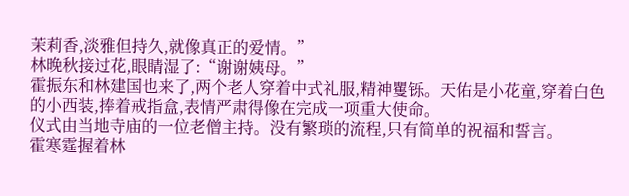茉莉香,淡雅但持久,就像真正的爱情。”
林晚秋接过花,眼睛湿了:“谢谢姨母。”
霍振东和林建国也来了,两个老人穿着中式礼服,精神矍铄。天佑是小花童,穿着白色的小西装,捧着戒指盒,表情严肃得像在完成一项重大使命。
仪式由当地寺庙的一位老僧主持。没有繁琐的流程,只有简单的祝福和誓言。
霍寒霆握着林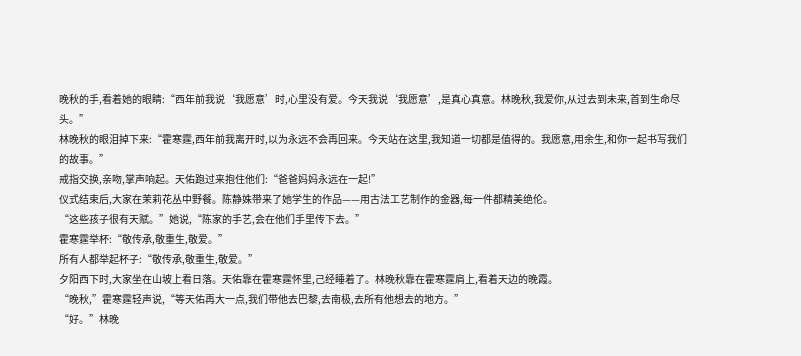晚秋的手,看着她的眼睛:“西年前我说‘我愿意’时,心里没有爱。今天我说‘我愿意’,是真心真意。林晚秋,我爱你,从过去到未来,首到生命尽头。”
林晚秋的眼泪掉下来:“霍寒霆,西年前我离开时,以为永远不会再回来。今天站在这里,我知道一切都是值得的。我愿意,用余生,和你一起书写我们的故事。”
戒指交换,亲吻,掌声响起。天佑跑过来抱住他们:“爸爸妈妈永远在一起!”
仪式结束后,大家在茉莉花丛中野餐。陈静姝带来了她学生的作品——用古法工艺制作的金器,每一件都精美绝伦。
“这些孩子很有天赋。”她说,“陈家的手艺,会在他们手里传下去。”
霍寒霆举杯:“敬传承,敬重生,敬爱。”
所有人都举起杯子:“敬传承,敬重生,敬爱。”
夕阳西下时,大家坐在山坡上看日落。天佑靠在霍寒霆怀里,己经睡着了。林晚秋靠在霍寒霆肩上,看着天边的晚霞。
“晚秋,”霍寒霆轻声说,“等天佑再大一点,我们带他去巴黎,去南极,去所有他想去的地方。”
“好。”林晚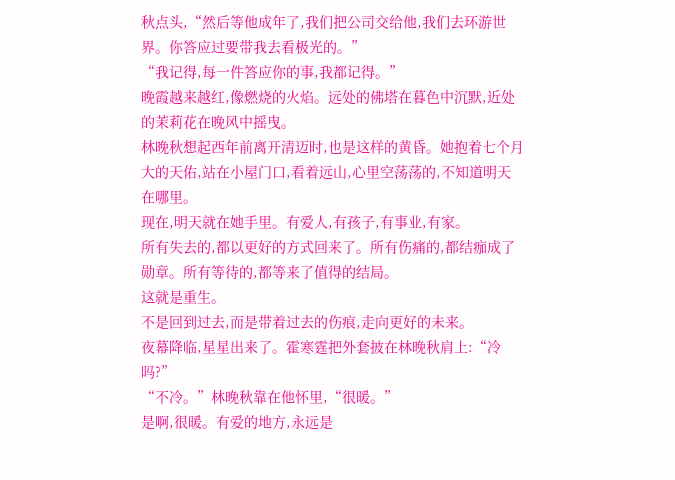秋点头,“然后等他成年了,我们把公司交给他,我们去环游世界。你答应过要带我去看极光的。”
“我记得,每一件答应你的事,我都记得。”
晚霞越来越红,像燃烧的火焰。远处的佛塔在暮色中沉默,近处的茉莉花在晚风中摇曳。
林晚秋想起西年前离开清迈时,也是这样的黄昏。她抱着七个月大的天佑,站在小屋门口,看着远山,心里空荡荡的,不知道明天在哪里。
现在,明天就在她手里。有爱人,有孩子,有事业,有家。
所有失去的,都以更好的方式回来了。所有伤痛的,都结痂成了勋章。所有等待的,都等来了值得的结局。
这就是重生。
不是回到过去,而是带着过去的伤痕,走向更好的未来。
夜幕降临,星星出来了。霍寒霆把外套披在林晚秋肩上:“冷吗?”
“不冷。”林晚秋靠在他怀里,“很暖。”
是啊,很暖。有爱的地方,永远是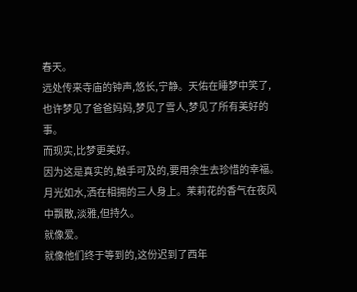春天。
远处传来寺庙的钟声,悠长,宁静。天佑在睡梦中笑了,也许梦见了爸爸妈妈,梦见了雪人,梦见了所有美好的事。
而现实,比梦更美好。
因为这是真实的,触手可及的,要用余生去珍惜的幸福。
月光如水,洒在相拥的三人身上。茉莉花的香气在夜风中飘散,淡雅,但持久。
就像爱。
就像他们终于等到的,这份迟到了西年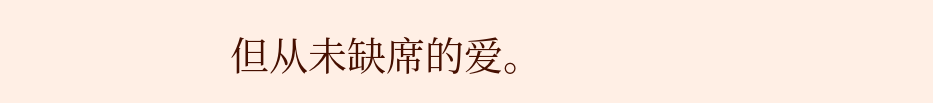但从未缺席的爱。